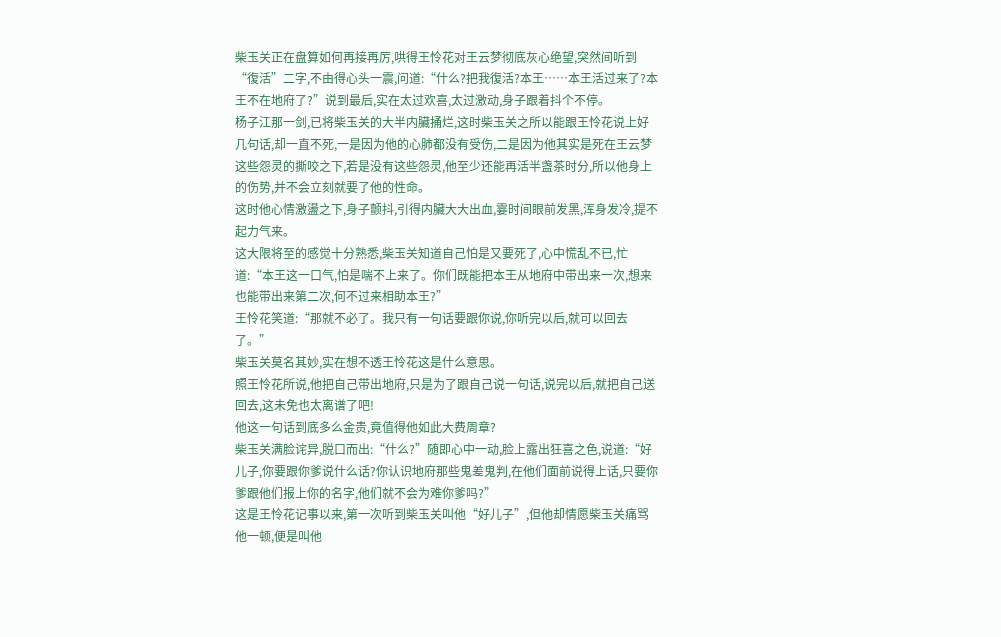柴玉关正在盘算如何再接再厉,哄得王怜花对王云梦彻底灰心绝望,突然间听到“復活”二字,不由得心头一震,问道:“什么?把我復活?本王……本王活过来了?本王不在地府了?”说到最后,实在太过欢喜,太过激动,身子跟着抖个不停。
杨子江那一剑,已将柴玉关的大半内臟捅烂,这时柴玉关之所以能跟王怜花说上好几句话,却一直不死,一是因为他的心肺都没有受伤,二是因为他其实是死在王云梦这些怨灵的撕咬之下,若是没有这些怨灵,他至少还能再活半盏茶时分,所以他身上的伤势,并不会立刻就要了他的性命。
这时他心情激盪之下,身子颤抖,引得内臟大大出血,霎时间眼前发黑,浑身发冷,提不起力气来。
这大限将至的感觉十分熟悉,柴玉关知道自己怕是又要死了,心中慌乱不已,忙道:“本王这一口气,怕是喘不上来了。你们既能把本王从地府中带出来一次,想来也能带出来第二次,何不过来相助本王?”
王怜花笑道:“那就不必了。我只有一句话要跟你说,你听完以后,就可以回去了。”
柴玉关莫名其妙,实在想不透王怜花这是什么意思。
照王怜花所说,他把自己带出地府,只是为了跟自己说一句话,说完以后,就把自己送回去,这未免也太离谱了吧!
他这一句话到底多么金贵,竟值得他如此大费周章?
柴玉关满脸诧异,脱口而出:“什么?”随即心中一动,脸上露出狂喜之色,说道:“好儿子,你要跟你爹说什么话?你认识地府那些鬼差鬼判,在他们面前说得上话,只要你爹跟他们报上你的名字,他们就不会为难你爹吗?”
这是王怜花记事以来,第一次听到柴玉关叫他“好儿子”,但他却情愿柴玉关痛骂他一顿,便是叫他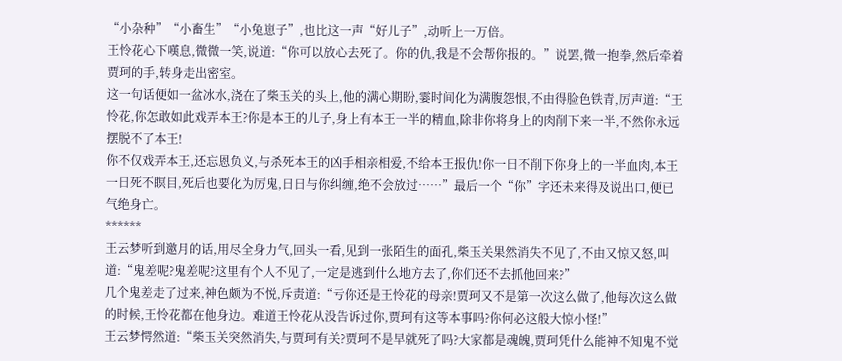“小杂种”“小畜生”“小兔崽子”,也比这一声“好儿子”,动听上一万倍。
王怜花心下嘆息,微微一笑,说道:“你可以放心去死了。你的仇,我是不会帮你报的。”说罢,微一抱拳,然后牵着贾珂的手,转身走出密室。
这一句话便如一盆冰水,浇在了柴玉关的头上,他的满心期盼,霎时间化为满腹怨恨,不由得脸色铁青,厉声道:“王怜花,你怎敢如此戏弄本王?你是本王的儿子,身上有本王一半的精血,除非你将身上的肉削下来一半,不然你永远摆脱不了本王!
你不仅戏弄本王,还忘恩负义,与杀死本王的凶手相亲相爱,不给本王报仇!你一日不削下你身上的一半血肉,本王一日死不瞑目,死后也要化为厉鬼,日日与你纠缠,绝不会放过……”最后一个“你”字还未来得及说出口,便已气绝身亡。
******
王云梦听到邀月的话,用尽全身力气,回头一看,见到一张陌生的面孔,柴玉关果然消失不见了,不由又惊又怒,叫道:“鬼差呢?鬼差呢?这里有个人不见了,一定是逃到什么地方去了,你们还不去抓他回来?”
几个鬼差走了过来,神色颇为不悦,斥责道:“亏你还是王怜花的母亲!贾珂又不是第一次这么做了,他每次这么做的时候,王怜花都在他身边。难道王怜花从没告诉过你,贾珂有这等本事吗?你何必这般大惊小怪!”
王云梦愕然道:“柴玉关突然消失,与贾珂有关?贾珂不是早就死了吗?大家都是魂魄,贾珂凭什么能神不知鬼不觉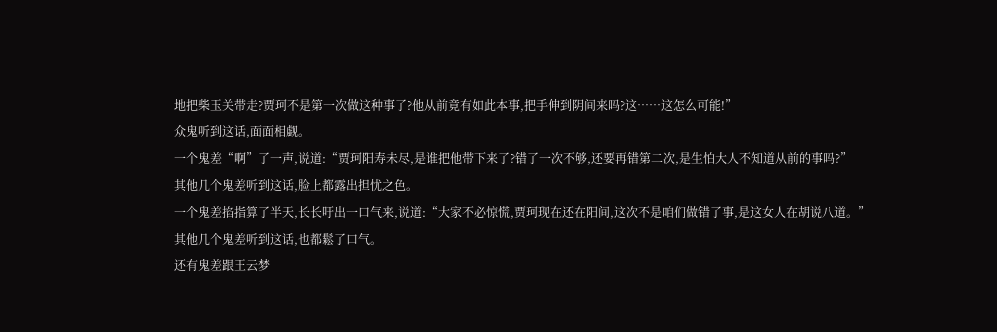地把柴玉关带走?贾珂不是第一次做这种事了?他从前竟有如此本事,把手伸到阴间来吗?这……这怎么可能!”
众鬼听到这话,面面相觑。
一个鬼差“啊”了一声,说道:“贾珂阳寿未尽,是谁把他带下来了?错了一次不够,还要再错第二次,是生怕大人不知道从前的事吗?”
其他几个鬼差听到这话,脸上都露出担忧之色。
一个鬼差掐指算了半天,长长吁出一口气来,说道:“大家不必惊慌,贾珂现在还在阳间,这次不是咱们做错了事,是这女人在胡说八道。”
其他几个鬼差听到这话,也都鬆了口气。
还有鬼差跟王云梦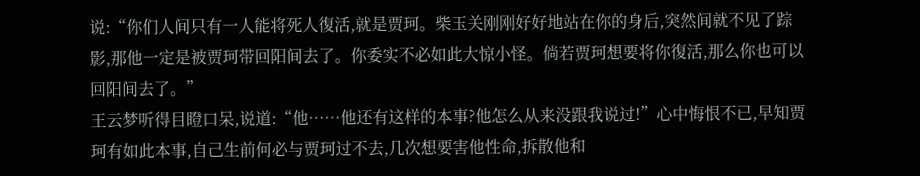说:“你们人间只有一人能将死人復活,就是贾珂。柴玉关刚刚好好地站在你的身后,突然间就不见了踪影,那他一定是被贾珂带回阳间去了。你委实不必如此大惊小怪。倘若贾珂想要将你復活,那么你也可以回阳间去了。”
王云梦听得目瞪口呆,说道:“他……他还有这样的本事?他怎么从来没跟我说过!”心中悔恨不已,早知贾珂有如此本事,自己生前何必与贾珂过不去,几次想要害他性命,拆散他和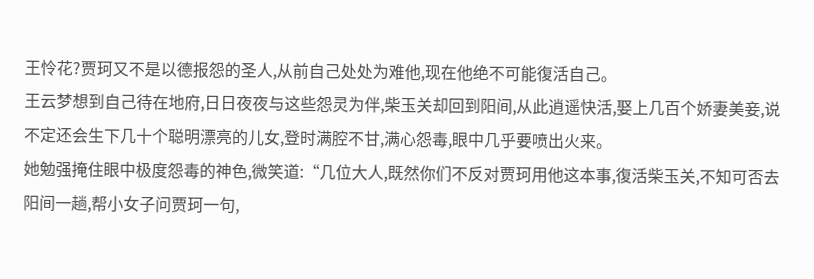王怜花?贾珂又不是以德报怨的圣人,从前自己处处为难他,现在他绝不可能復活自己。
王云梦想到自己待在地府,日日夜夜与这些怨灵为伴,柴玉关却回到阳间,从此逍遥快活,娶上几百个娇妻美妾,说不定还会生下几十个聪明漂亮的儿女,登时满腔不甘,满心怨毒,眼中几乎要喷出火来。
她勉强掩住眼中极度怨毒的神色,微笑道:“几位大人,既然你们不反对贾珂用他这本事,復活柴玉关,不知可否去阳间一趟,帮小女子问贾珂一句,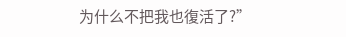为什么不把我也復活了?”